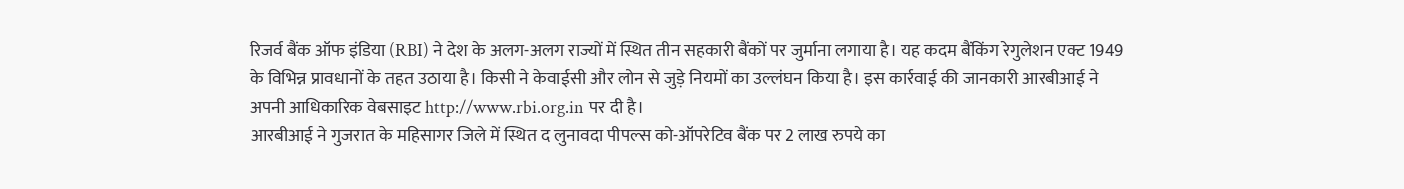रिजर्व बैंक ऑफ इंडिया (RBI) ने देश के अलग-अलग राज्यों में स्थित तीन सहकारी बैंकों पर जुर्माना लगाया है। यह कदम बैंकिंग रेगुलेशन एक्ट 1949 के विभिन्न प्रावधानों के तहत उठाया है। किसी ने केवाईसी और लोन से जुड़े नियमों का उल्लंघन किया है। इस कार्रवाई की जानकारी आरबीआई ने अपनी आधिकारिक वेबसाइट http://www.rbi.org.in पर दी है।
आरबीआई ने गुजरात के महिसागर जिले में स्थित द लुनावदा पीपल्स को-ऑपरेटिव बैंक पर 2 लाख रुपये का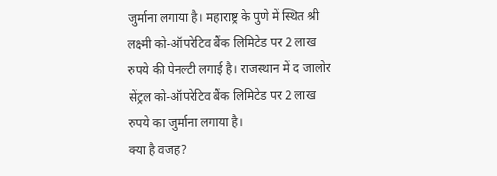जुर्माना लगाया है। महाराष्ट्र के पुणे में स्थित श्री लक्ष्मी को-ऑपरेटिव बैंक लिमिटेड पर 2 लाख रुपये की पेनल्टी लगाई है। राजस्थान में द जालोर सेंट्रल को-ऑपरेटिव बैंक लिमिटेड पर 2 लाख रुपये का जुर्माना लगाया है।
क्या है वजह?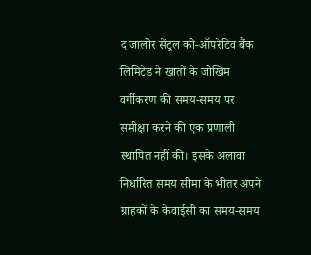द जालोर सेंट्रल को-ऑपरेटिव बैंक लिमिटेड ने खातों के जोखिम वर्गीकरण की समय-समय पर समीक्षा करने की एक प्रणाली स्थापित नहीं की। इसके अलावा निर्धारित समय सीमा के भीतर अपने ग्राहकों के केवाईसी का समय-समय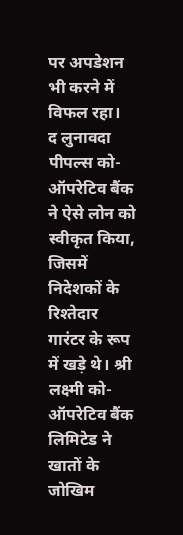पर अपडेशन भी करने में विफल रहा।
द लुनावदा पीपल्स को-ऑपरेटिव बैंक ने ऐसे लोन को स्वीकृत किया, जिसमें निदेशकों के रिश्तेदार गारंटर के रूप में खड़े थे। श्री लक्ष्मी को-ऑपरेटिव बैंक लिमिटेड ने खातों के जोखिम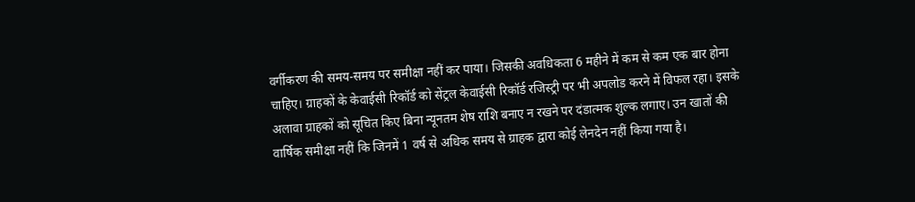वर्गीकरण की समय-समय पर समीक्षा नहीं कर पाया। जिसकी अवधिकता 6 महीने में कम से कम एक बार होना चाहिए। ग्राहकों के केवाईसी रिकॉर्ड को सेंट्रल केवाईसी रिकॉर्ड रजिस्ट्री पर भी अपलोड करने में विफल रहा। इसके अलावा ग्राहकों को सूचित किए बिना न्यूनतम शेष राशि बनाए न रखने पर दंडात्मक शुल्क लगाए। उन खातों की वार्षिक समीक्षा नहीं कि जिनमें 1 वर्ष से अधिक समय से ग्राहक द्वारा कोई लेनदेन नहीं किया गया है।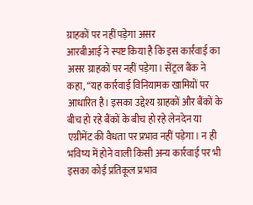ग्राहकों पर नहीं पड़ेगा असर
आरबीआई ने स्पष्ट किया है कि इस कार्रवाई का असर ग्राहकों पर नहीं पड़ेगा। सेंट्रल बैंक ने कहा, “यह कार्रवाई विनियामक खामियों पर आधारित है। इसका उद्देश्य ग्राहकों और बैंकों के बीच हो रहे बैंकों के बीच हो रहे लेनदेन या एग्रीमेंट की वैधता पर प्रभाव नहीं पड़ेगा। न ही भविष्य में होने वाली किसी अन्य कार्रवाई पर भी इसका कोई प्रतिकूल प्रभाव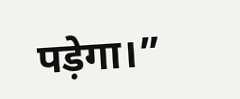पड़ेगा।”